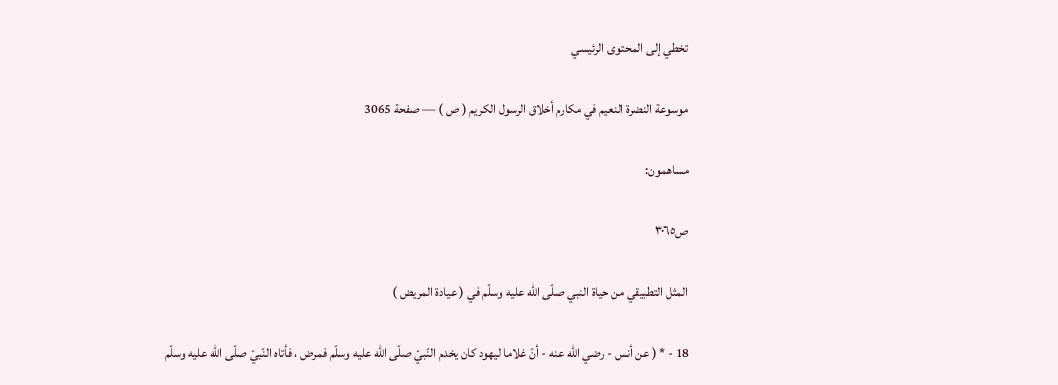تخطي إلى المحتوى الرئيسي

موسوعة النضرة النعيم في مكارم أخلاق الرسول الكريم ( ص ) — صفحة 3065

مساهمون:

ص٣٠٦٥

المثل التطبيقي من حياة النبي صلّى اللّه عليه وسلّم في ( عيادة المريض )

18 - * ( عن أنس - رضي اللّه عنه - أنّ غلاما ليهود كان يخدم النّبيّ صلّى اللّه عليه وسلّم فمرض ، فأتاه النّبيّ صلّى اللّه عليه وسلّم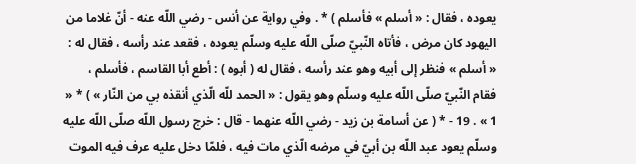يعوده ، فقال : « أسلم » فأسلم ) * . وفي رواية عن أنس - رضي اللّه عنه - أنّ غلاما من اليهود كان مرض ، فأتاه النّبيّ صلّى اللّه عليه وسلّم يعوده ، فقعد عند رأسه ، فقال له : « أسلم » فنظر إلى أبيه وهو عند رأسه ، فقال له ( أبوه ) : أطع أبا القاسم ، فأسلم ، فقام النّبيّ صلّى اللّه عليه وسلّم وهو يقول : « الحمد للّه الّذي أنقذه بي من النّار » ) * « 1 » . 19 - * ( عن أسامة بن زيد - رضي اللّه عنهما - قال : خرج رسول اللّه صلّى اللّه عليه وسلّم يعود عبد اللّه بن أبيّ في مرضه الّذي مات فيه ، فلمّا دخل عليه عرف فيه الموت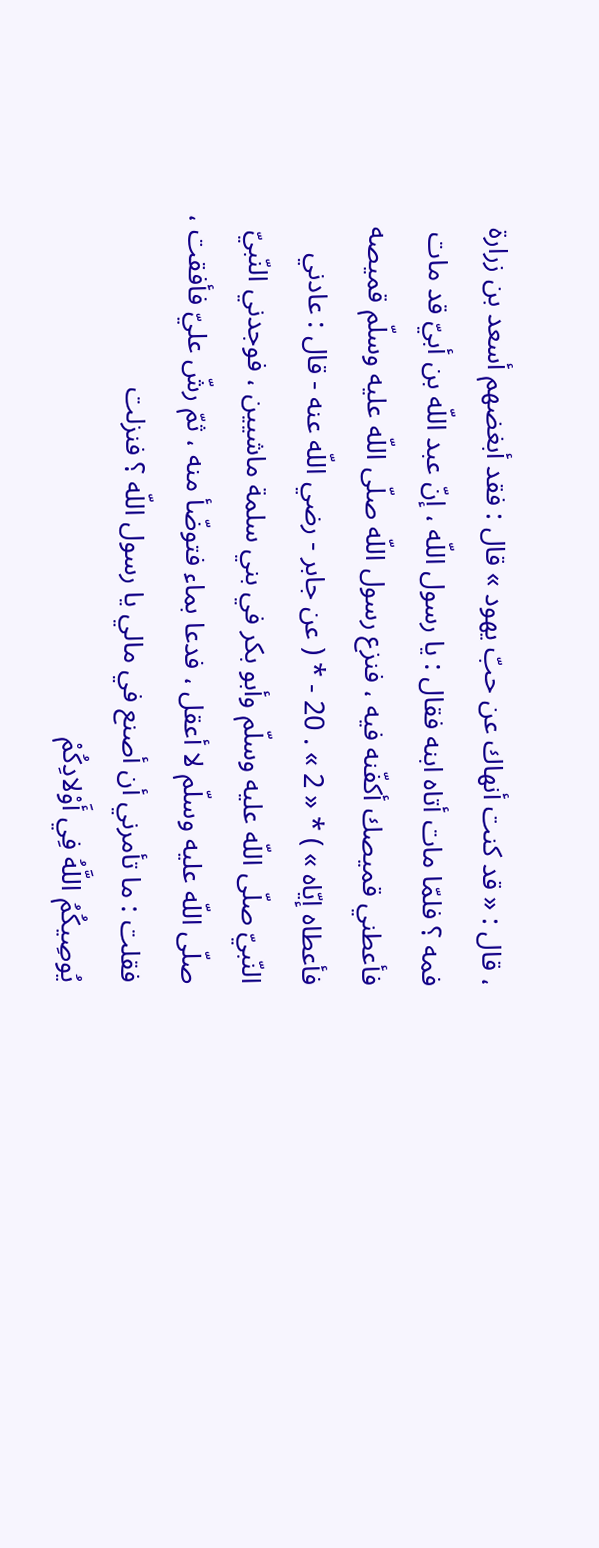، قال : « قد كنت أنهاك عن حبّ يهود » قال : فقد أبغضهم أسعد بن زرارة فمه ؟ فلمّا مات أتاه ابنه فقال : يا رسول اللّه ، إنّ عبد اللّه بن أبيّ قد مات فأعطني قميصك أكفّنه فيه ، فنزع رسول اللّه صلّى اللّه عليه وسلّم قميصه فأعطاه إيّاه » ) * « 2 » . 20 - * ( عن جابر - رضي اللّه عنه - قال : عادني النّبيّ صلّى اللّه عليه وسلّم وأبو بكر في بني سلمة ماشيين ، فوجدني النّبيّ صلّى اللّه عليه وسلّم لا أعقل ، فدعا بماء فتوضّأ منه ، ثمّ رشّ عليّ فأفقت ، فقلت : ما تأمرني أن أصنع في مالي يا رسول اللّه ؟ فنزلت
يُوصِيكُمُ اللَّهُ فِي أَوْلادِكُمْ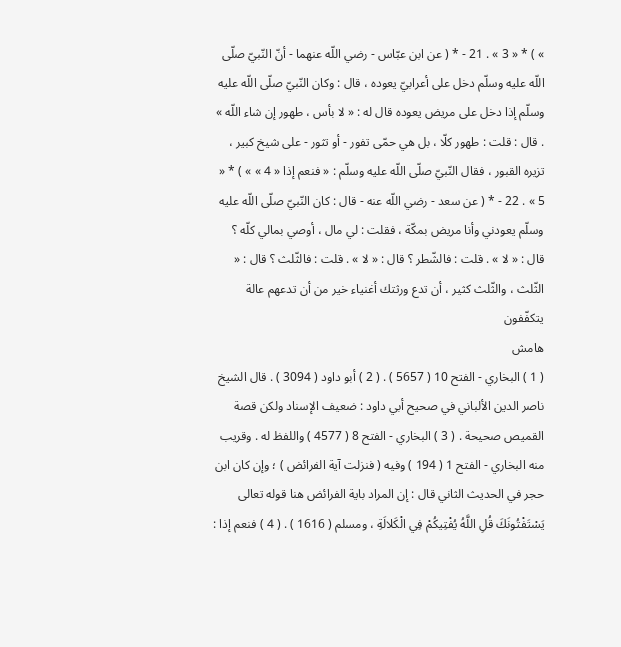» ) * « 3 » . 21 - * ( عن ابن عبّاس - رضي اللّه عنهما - أنّ النّبيّ صلّى اللّه عليه وسلّم دخل على أعرابيّ يعوده ، قال : وكان النّبيّ صلّى اللّه عليه وسلّم إذا دخل على مريض يعوده قال له : « لا بأس ، طهور إن شاء اللّه » . قال : قلت : طهور كلّا ، بل هي حمّى تفور - أو تثور - على شيخ كبير ، تزيره القبور ، فقال النّبيّ صلّى اللّه عليه وسلّم : « فنعم إذا « 4 » » ) * « 5 » . 22 - * ( عن سعد - رضي اللّه عنه - قال : كان النّبيّ صلّى اللّه عليه وسلّم يعودني وأنا مريض بمكّة ، فقلت : لي مال ، أوصي بمالي كلّه ؟ قال : « لا » . قلت : فالشّطر ؟ قال : « لا » . قلت : فالثّلث ؟ قال : « الثّلث ، والثّلث كثير ، أن تدع ورثتك أغنياء خير من أن تدعهم عالة يتكفّفون
هامش
( 1 ) البخاري - الفتح 10 ( 5657 ) . ( 2 ) أبو داود ( 3094 ) . قال الشيخ ناصر الدين الألباني في صحيح أبي داود : ضعيف الإسناد ولكن قصة القميص صحيحة . ( 3 ) البخاري - الفتح 8 ( 4577 ) واللفظ له . وقريب منه البخاري - الفتح 1 ( 194 ) وفيه ( فنزلت آية الفرائض ) ؛ وإن كان ابن حجر في الحديث الثاني قال : إن المراد باية الفرائض هنا قوله تعالى يَسْتَفْتُونَكَ قُلِ اللَّهُ يُفْتِيكُمْ فِي الْكَلالَةِ ، ومسلم ( 1616 ) . ( 4 ) فنعم إذا :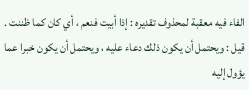الفاء فيه معقبة لمحذوف تقديره : إذا أبيت فنعم ، أي كان كما ظننت . قيل : ويحتمل أن يكون ذلك دعاء عليه ، ويحتمل أن يكون خبرا عما يؤول إليه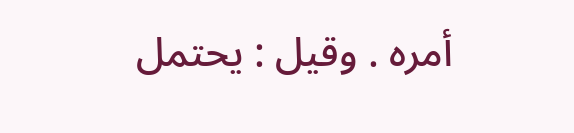أمره . وقيل : يحتمل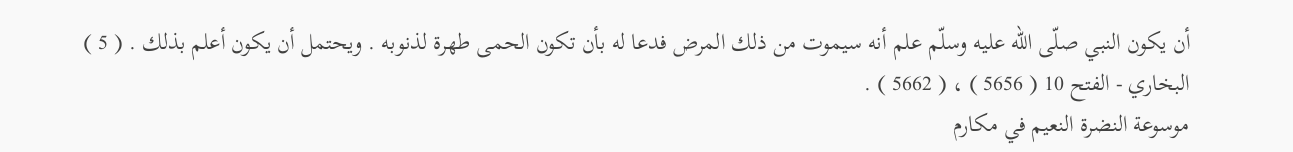أن يكون النبي صلّى اللّه عليه وسلّم علم أنه سيموت من ذلك المرض فدعا له بأن تكون الحمى طهرة لذنوبه . ويحتمل أن يكون أعلم بذلك . ( 5 ) البخاري - الفتح 10 ( 5656 ) ، ( 5662 ) .
موسوعة النضرة النعيم في مكارم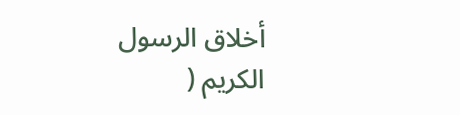أخلاق الرسول الكريم (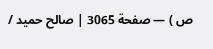ص ) — صفحة 3065 | صالح حميد /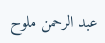عبد الرحمن ملوح